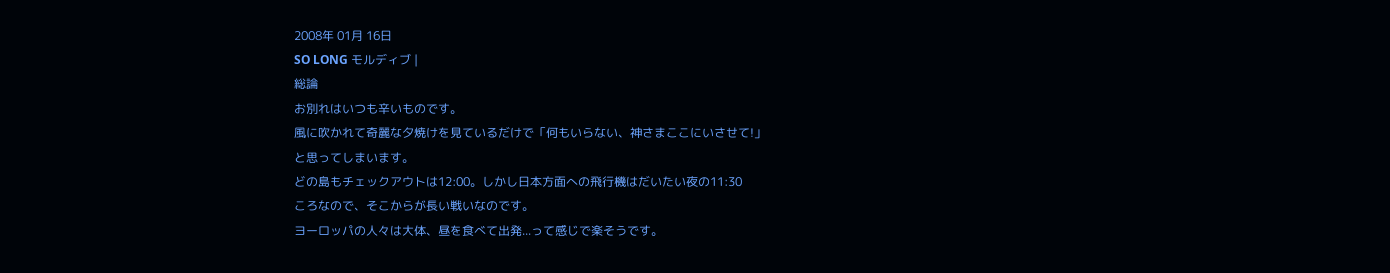2008年 01月 16日
SO LONG モルディブ |
総論
お別れはいつも辛いものです。
風に吹かれて奇麗な夕焼けを見ているだけで「何もいらない、神さまここにいさせて!」
と思ってしまいます。
どの島もチェックアウトは12:00。しかし日本方面への飛行機はだいたい夜の11:30
ころなので、そこからが長い戦いなのです。
ヨーロッパの人々は大体、昼を食べて出発...って感じで楽そうです。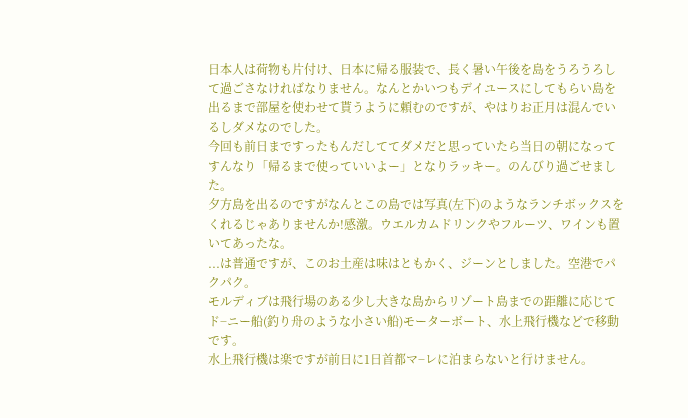日本人は荷物も片付け、日本に帰る服装で、長く暑い午後を島をうろうろして過ごさなければなりません。なんとかいつもデイユースにしてもらい島を出るまで部屋を使わせて貰うように頼むのですが、やはりお正月は混んでいるしダメなのでした。
今回も前日まですったもんだしててダメだと思っていたら当日の朝になってすんなり「帰るまで使っていいよー」となりラッキー。のんびり過ごせました。
夕方島を出るのですがなんとこの島では写真(左下)のようなランチボックスをくれるじゃありませんか!感激。ウエルカムドリンクやフルーツ、ワインも置いてあったな。
...は普通ですが、このお土産は味はともかく、ジーンとしました。空港でパクパク。
モルディブは飛行場のある少し大きな島からリゾート島までの距離に応じてド−ニー船(釣り舟のような小さい船)モーターボート、水上飛行機などで移動です。
水上飛行機は楽ですが前日に1日首都マ−レに泊まらないと行けません。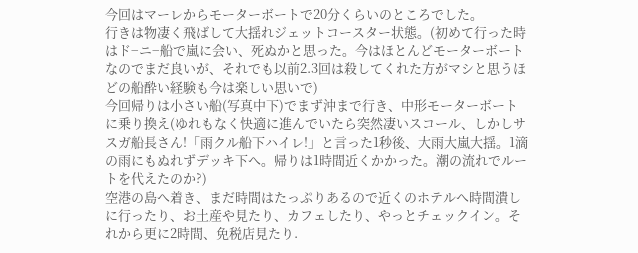今回はマーレからモーターボートで20分くらいのところでした。
行きは物凄く飛ばして大揺れジェットコースター状態。(初めて行った時はド−ニ−船で嵐に会い、死ぬかと思った。今はほとんどモーターボートなのでまだ良いが、それでも以前2.3回は殺してくれた方がマシと思うほどの船酔い経験も今は楽しい思いで)
今回帰りは小さい船(写真中下)でまず沖まで行き、中形モーターボートに乗り換え(ゆれもなく快適に進んでいたら突然凄いスコール、しかしサスガ船長さん!「雨クル船下ハイレ!」と言った1秒後、大雨大嵐大揺。1滴の雨にもぬれずデッキ下へ。帰りは1時間近くかかった。潮の流れでルートを代えたのか?)
空港の島へ着き、まだ時間はたっぷりあるので近くのホテルへ時間潰しに行ったり、お土産や見たり、カフェしたり、やっとチェックイン。それから更に2時間、免税店見たり.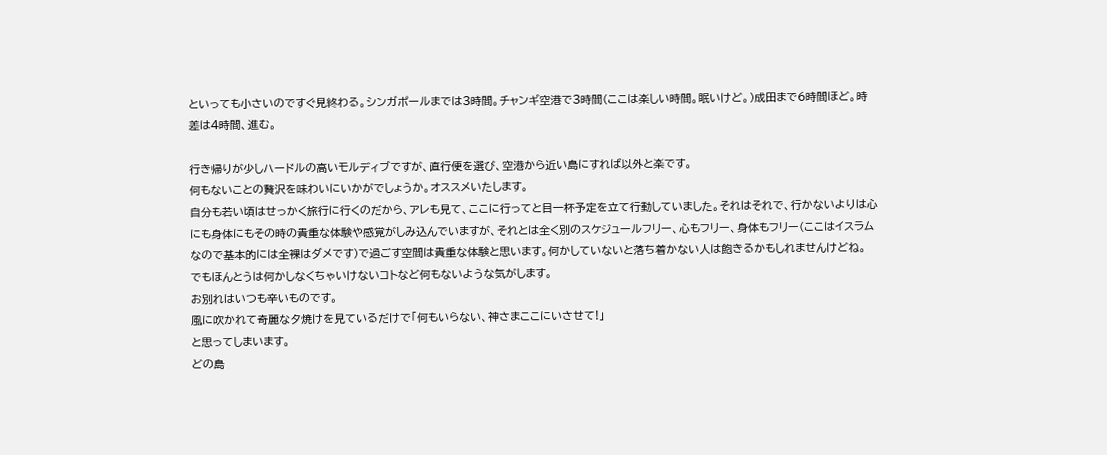といっても小さいのですぐ見終わる。シンガポールまでは3時間。チャンギ空港で3時間(ここは楽しい時間。眠いけど。)成田まで6時間ほど。時差は4時間、進む。

行き帰りが少しハードルの高いモルディブですが、直行便を選び、空港から近い島にすれば以外と楽です。
何もないことの贅沢を味わいにいかがでしょうか。オススメいたします。
自分も若い頃はせっかく旅行に行くのだから、アレも見て、ここに行ってと目一杯予定を立て行動していました。それはそれで、行かないよりは心にも身体にもその時の貴重な体験や感覚がしみ込んでいますが、それとは全く別のスケジュールフリー、心もフリー、身体もフリー(ここはイスラムなので基本的には全裸はダメです)で過ごす空間は貴重な体験と思います。何かしていないと落ち着かない人は飽きるかもしれませんけどね。
でもほんとうは何かしなくちゃいけないコトなど何もないような気がします。
お別れはいつも辛いものです。
風に吹かれて奇麗な夕焼けを見ているだけで「何もいらない、神さまここにいさせて!」
と思ってしまいます。
どの島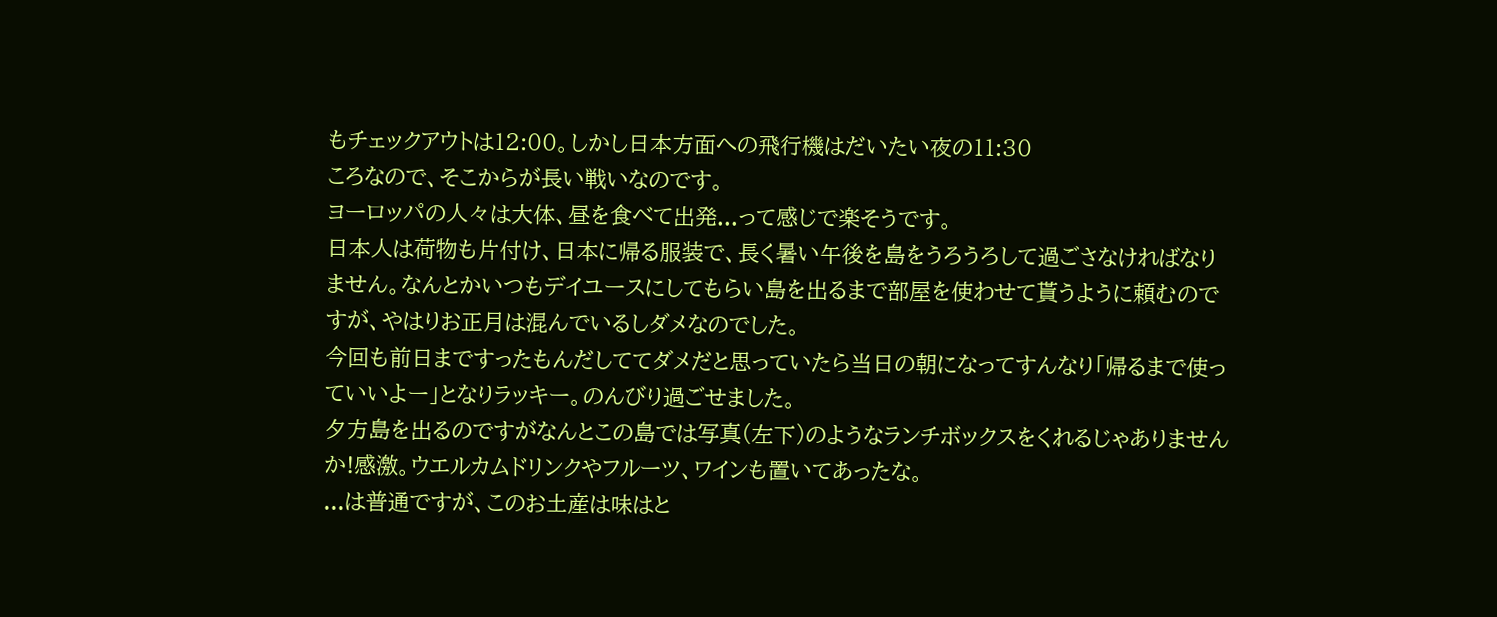もチェックアウトは12:00。しかし日本方面への飛行機はだいたい夜の11:30
ころなので、そこからが長い戦いなのです。
ヨーロッパの人々は大体、昼を食べて出発...って感じで楽そうです。
日本人は荷物も片付け、日本に帰る服装で、長く暑い午後を島をうろうろして過ごさなければなりません。なんとかいつもデイユースにしてもらい島を出るまで部屋を使わせて貰うように頼むのですが、やはりお正月は混んでいるしダメなのでした。
今回も前日まですったもんだしててダメだと思っていたら当日の朝になってすんなり「帰るまで使っていいよー」となりラッキー。のんびり過ごせました。
夕方島を出るのですがなんとこの島では写真(左下)のようなランチボックスをくれるじゃありませんか!感激。ウエルカムドリンクやフルーツ、ワインも置いてあったな。
...は普通ですが、このお土産は味はと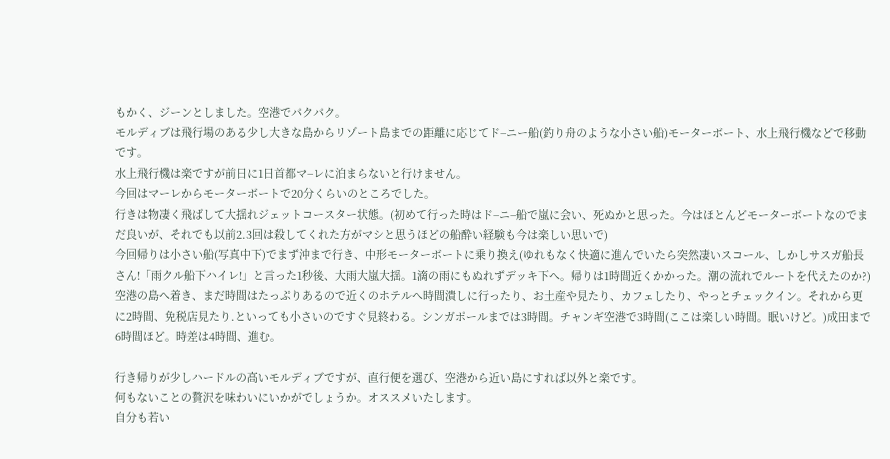もかく、ジーンとしました。空港でパクパク。
モルディブは飛行場のある少し大きな島からリゾート島までの距離に応じてド−ニー船(釣り舟のような小さい船)モーターボート、水上飛行機などで移動です。
水上飛行機は楽ですが前日に1日首都マ−レに泊まらないと行けません。
今回はマーレからモーターボートで20分くらいのところでした。
行きは物凄く飛ばして大揺れジェットコースター状態。(初めて行った時はド−ニ−船で嵐に会い、死ぬかと思った。今はほとんどモーターボートなのでまだ良いが、それでも以前2.3回は殺してくれた方がマシと思うほどの船酔い経験も今は楽しい思いで)
今回帰りは小さい船(写真中下)でまず沖まで行き、中形モーターボートに乗り換え(ゆれもなく快適に進んでいたら突然凄いスコール、しかしサスガ船長さん!「雨クル船下ハイレ!」と言った1秒後、大雨大嵐大揺。1滴の雨にもぬれずデッキ下へ。帰りは1時間近くかかった。潮の流れでルートを代えたのか?)
空港の島へ着き、まだ時間はたっぷりあるので近くのホテルへ時間潰しに行ったり、お土産や見たり、カフェしたり、やっとチェックイン。それから更に2時間、免税店見たり.といっても小さいのですぐ見終わる。シンガポールまでは3時間。チャンギ空港で3時間(ここは楽しい時間。眠いけど。)成田まで6時間ほど。時差は4時間、進む。

行き帰りが少しハードルの高いモルディブですが、直行便を選び、空港から近い島にすれば以外と楽です。
何もないことの贅沢を味わいにいかがでしょうか。オススメいたします。
自分も若い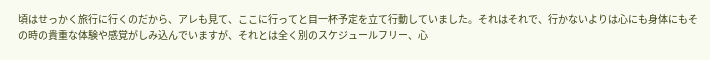頃はせっかく旅行に行くのだから、アレも見て、ここに行ってと目一杯予定を立て行動していました。それはそれで、行かないよりは心にも身体にもその時の貴重な体験や感覚がしみ込んでいますが、それとは全く別のスケジュールフリー、心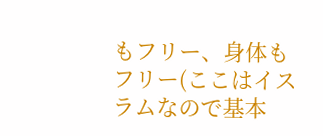もフリー、身体もフリー(ここはイスラムなので基本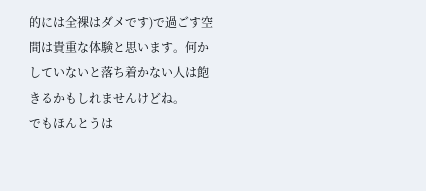的には全裸はダメです)で過ごす空間は貴重な体験と思います。何かしていないと落ち着かない人は飽きるかもしれませんけどね。
でもほんとうは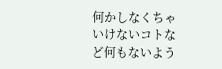何かしなくちゃいけないコトなど何もないよう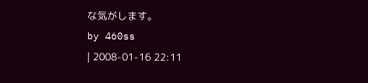な気がします。
by 460ss
| 2008-01-16 22:11